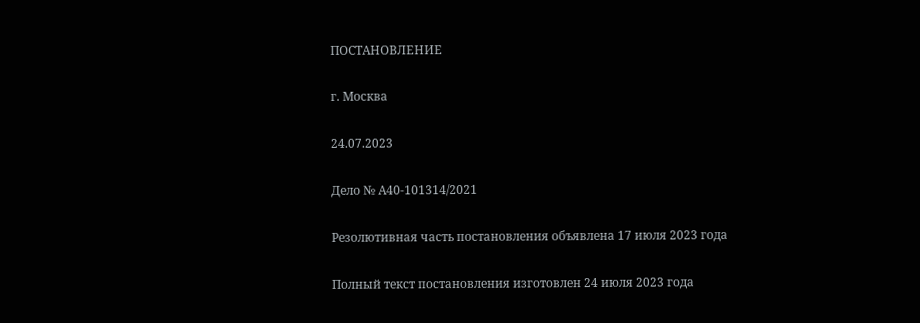ПОСТАНОВЛЕНИЕ

г. Москва

24.07.2023

Дело № А40-101314/2021

Резолютивная часть постановления объявлена 17 июля 2023 года

Полный текст постановления изготовлен 24 июля 2023 года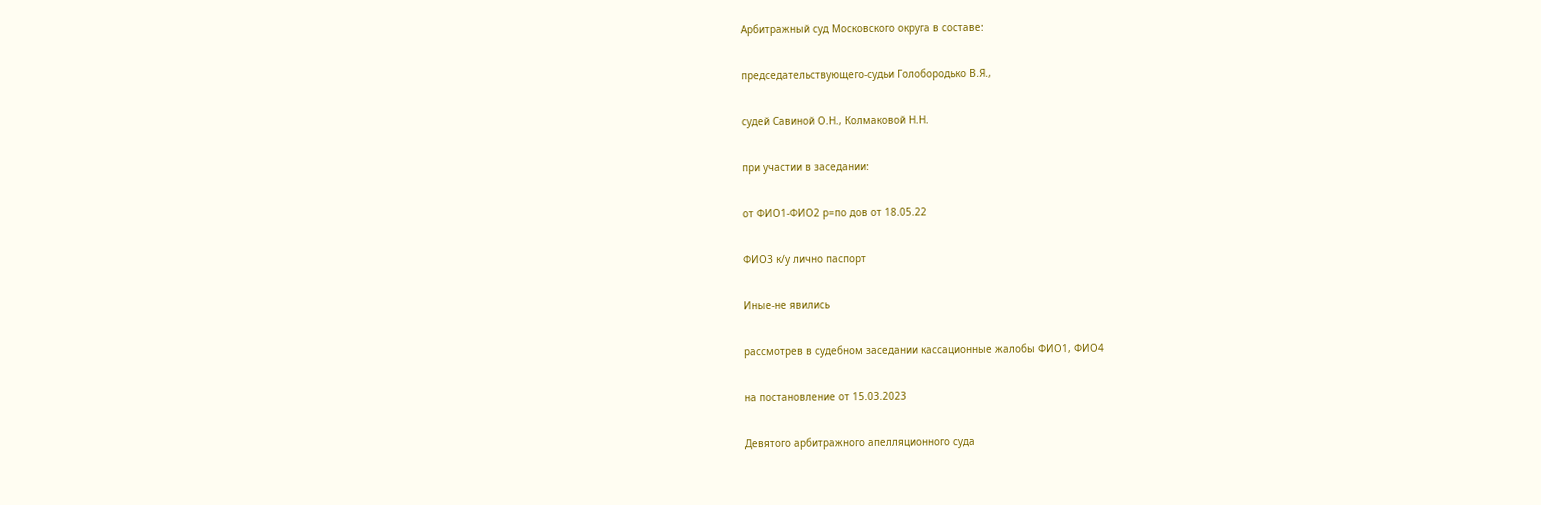Арбитражный суд Московского округа в составе:

председательствующего-судьи Голобородько В.Я.,

судей Савиной О.Н., Колмаковой Н.Н.

при участии в заседании:

от ФИО1-ФИО2 р=по дов от 18.05.22

ФИО3 к/у лично паспорт

Иные-не явились

рассмотрев в судебном заседании кассационные жалобы ФИО1, ФИО4

на постановление от 15.03.2023

Девятого арбитражного апелляционного суда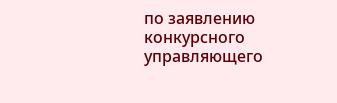по заявлению конкурсного управляющего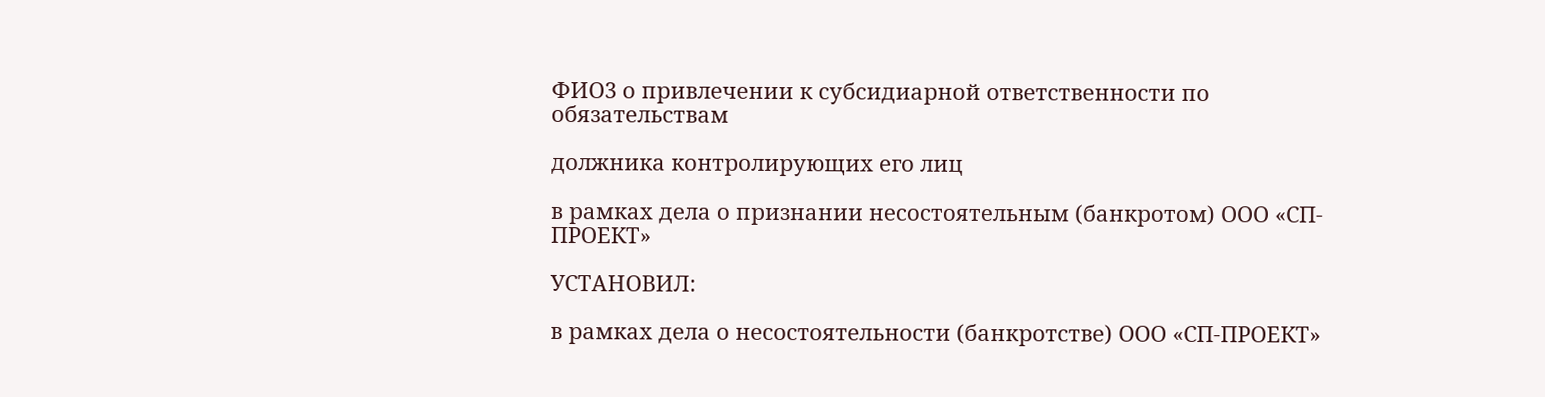ФИО3 о привлечении к субсидиарной ответственности по обязательствам

должника контролирующих его лиц

в рамках дела о признании несостоятельным (банкротом) ООО «СП-ПРОЕКТ»

УСТАНОВИЛ:

в рамках дела о несостоятельности (банкротстве) ООО «СП-ПРОЕКТ»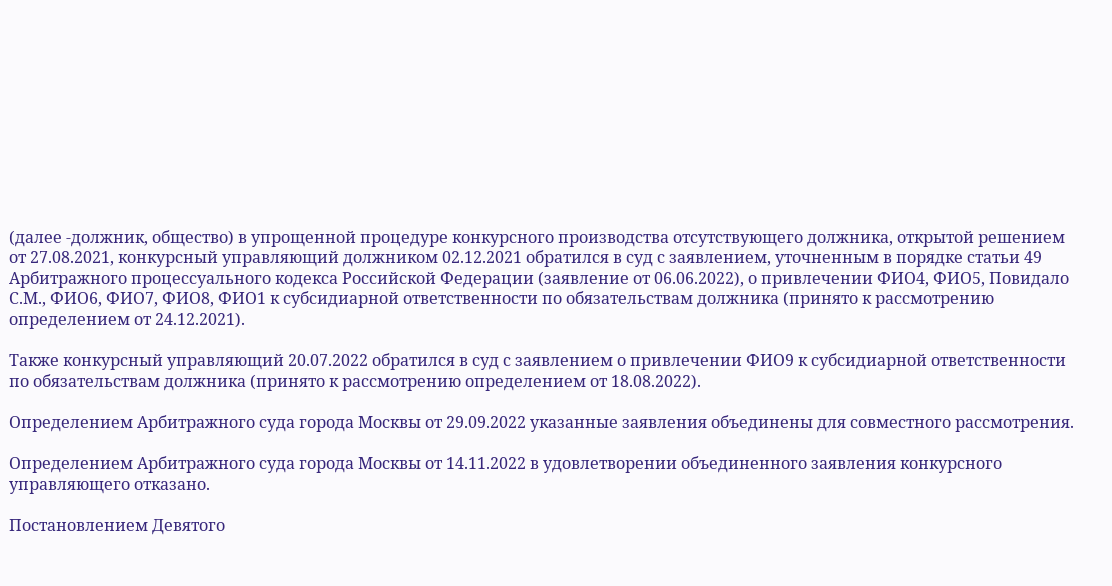(далее -должник, общество) в упрощенной процедуре конкурсного производства отсутствующего должника, открытой решением от 27.08.2021, конкурсный управляющий должником 02.12.2021 обратился в суд с заявлением, уточненным в порядке статьи 49 Арбитражного процессуального кодекса Российской Федерации (заявление от 06.06.2022), о привлечении ФИО4, ФИО5, Повидало С.М., ФИО6, ФИО7, ФИО8, ФИО1 к субсидиарной ответственности по обязательствам должника (принято к рассмотрению определением от 24.12.2021).

Также конкурсный управляющий 20.07.2022 обратился в суд с заявлением о привлечении ФИО9 к субсидиарной ответственности по обязательствам должника (принято к рассмотрению определением от 18.08.2022).

Определением Арбитражного суда города Москвы от 29.09.2022 указанные заявления объединены для совместного рассмотрения.

Определением Арбитражного суда города Москвы от 14.11.2022 в удовлетворении объединенного заявления конкурсного управляющего отказано.

Постановлением Девятого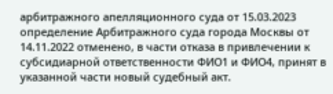арбитражного апелляционного суда от 15.03.2023 определение Арбитражного суда города Москвы от 14.11.2022 отменено, в части отказа в привлечении к субсидиарной ответственности ФИО1 и ФИО4, принят в указанной части новый судебный акт.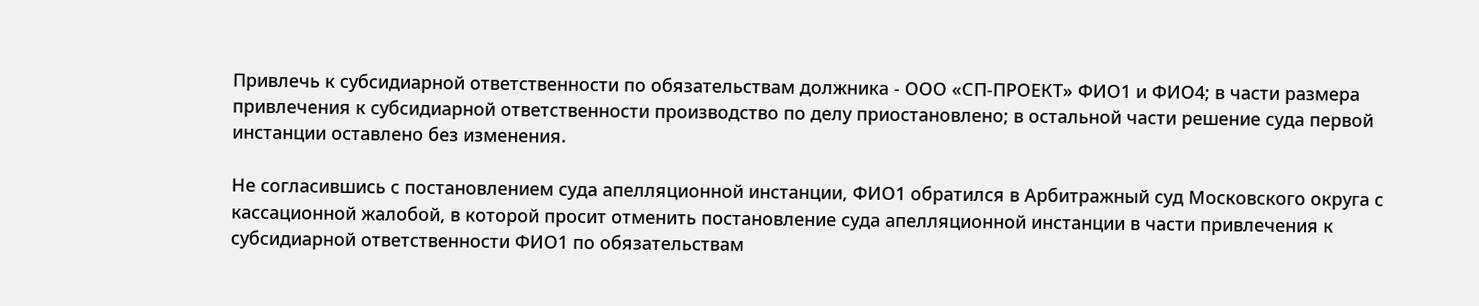Привлечь к субсидиарной ответственности по обязательствам должника - ООО «СП-ПРОЕКТ» ФИО1 и ФИО4; в части размера привлечения к субсидиарной ответственности производство по делу приостановлено; в остальной части решение суда первой инстанции оставлено без изменения.

Не согласившись с постановлением суда апелляционной инстанции, ФИО1 обратился в Арбитражный суд Московского округа с кассационной жалобой, в которой просит отменить постановление суда апелляционной инстанции в части привлечения к субсидиарной ответственности ФИО1 по обязательствам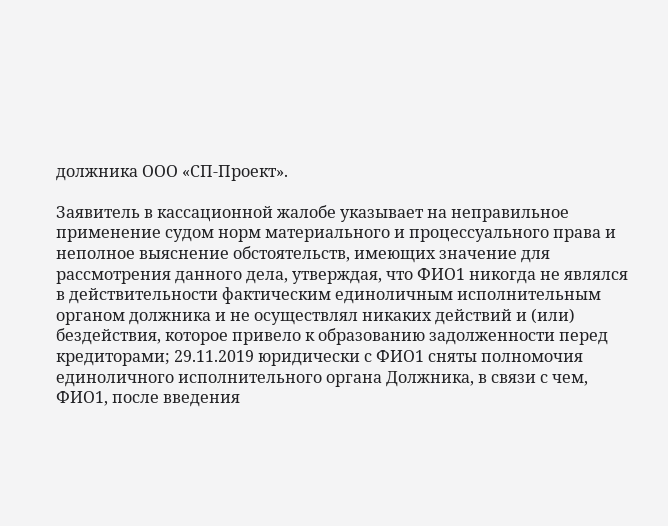должника ООО «СП-Проект».

Заявитель в кассационной жалобе указывает на неправильное применение судом норм материального и процессуального права и неполное выяснение обстоятельств, имеющих значение для рассмотрения данного дела, утверждая, что ФИО1 никогда не являлся в действительности фактическим единоличным исполнительным органом должника и не осуществлял никаких действий и (или) бездействия, которое привело к образованию задолженности перед кредиторами; 29.11.2019 юридически с ФИО1 сняты полномочия единоличного исполнительного органа Должника, в связи с чем, ФИО1, после введения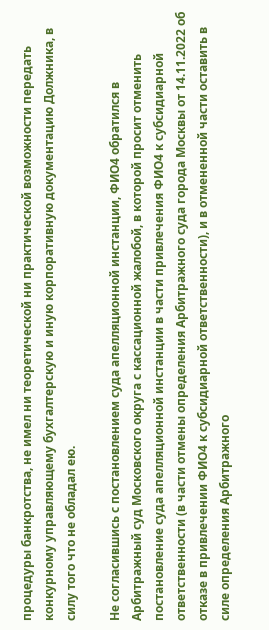процедуры банкротства, не имел ни теоретической ни практической возможности передать конкурному управляющему бухгалтерскую и иную корпоративную документацию Должника, в силу того что не обладал ею.

Не согласившись с постановлением суда апелляционной инстанции, ФИО4 обратился в Арбитражный суд Московского округа с кассационной жалобой, в которой просит отменить постановление суда апелляционной инстанции в части привлечения ФИО4 к субсидиарной ответственности (в части отмены определения Арбитражного суда города Москвы от 14.11.2022 об отказе в привлечении ФИО4 к субсидиарной ответственности), и в отмененной части оставить в силе определения Арбитражного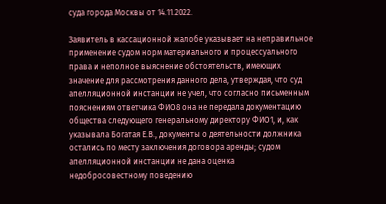суда города Москвы от 14.11.2022.

Заявитель в кассационной жалобе указывает на неправильное применение судом норм материального и процессуального права и неполное выяснение обстоятельств, имеющих значение для рассмотрения данного дела, утверждая, что суд апелляционной инстанции не учел, что согласно письменным пояснениям ответчика ФИО8 она не передала документацию общества следующего генеральному директору ФИО1, и, как указывала Богатая Е.В., документы о деятельности должника остались по месту заключения договора аренды; судом апелляционной инстанции не дана оценка недобросовестному поведению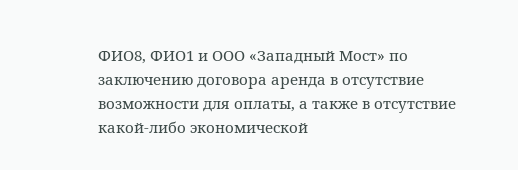ФИО8, ФИО1 и ООО «Западный Мост» по заключению договора аренда в отсутствие возможности для оплаты, а также в отсутствие какой-либо экономической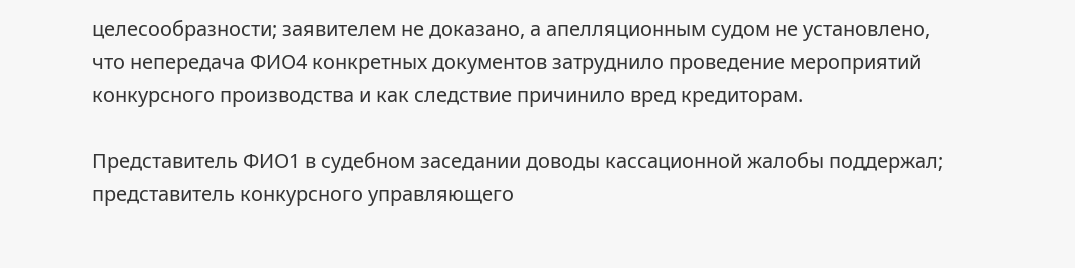целесообразности; заявителем не доказано, а апелляционным судом не установлено, что непередача ФИО4 конкретных документов затруднило проведение мероприятий конкурсного производства и как следствие причинило вред кредиторам.

Представитель ФИО1 в судебном заседании доводы кассационной жалобы поддержал; представитель конкурсного управляющего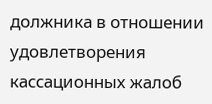должника в отношении удовлетворения кассационных жалоб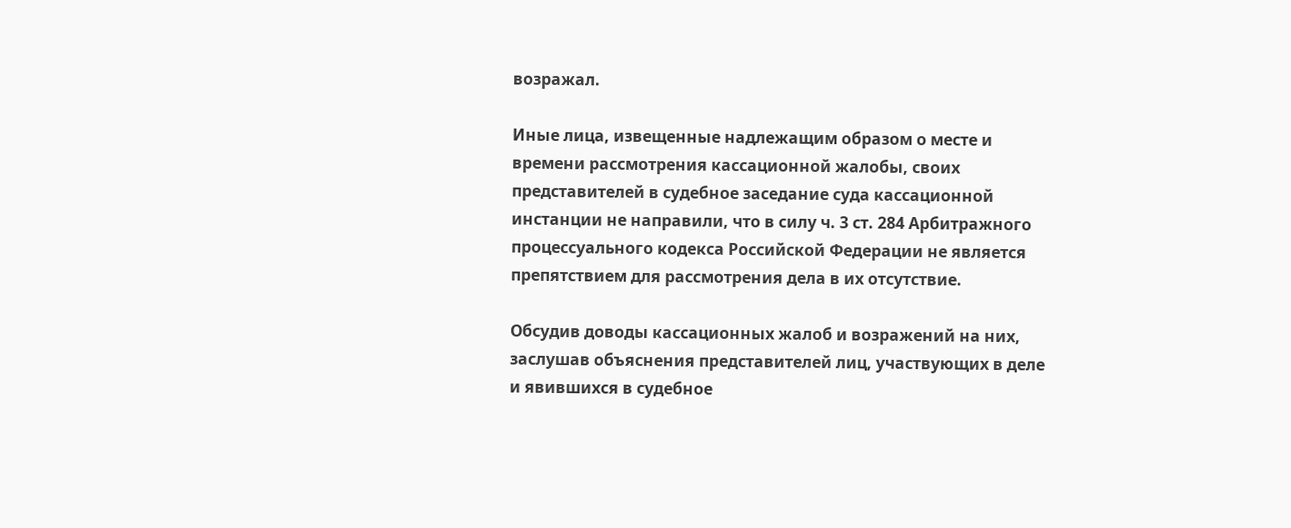возражал.

Иные лица, извещенные надлежащим образом о месте и времени рассмотрения кассационной жалобы, своих представителей в судебное заседание суда кассационной инстанции не направили, что в силу ч. 3 ст. 284 Арбитражного процессуального кодекса Российской Федерации не является препятствием для рассмотрения дела в их отсутствие.

Обсудив доводы кассационных жалоб и возражений на них, заслушав объяснения представителей лиц, участвующих в деле и явившихся в судебное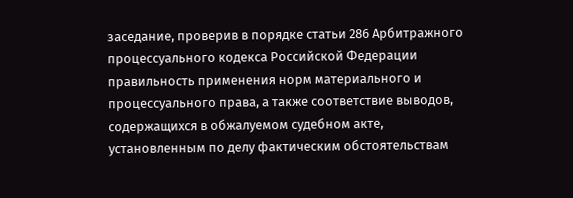заседание, проверив в порядке статьи 286 Арбитражного процессуального кодекса Российской Федерации правильность применения норм материального и процессуального права, а также соответствие выводов, содержащихся в обжалуемом судебном акте, установленным по делу фактическим обстоятельствам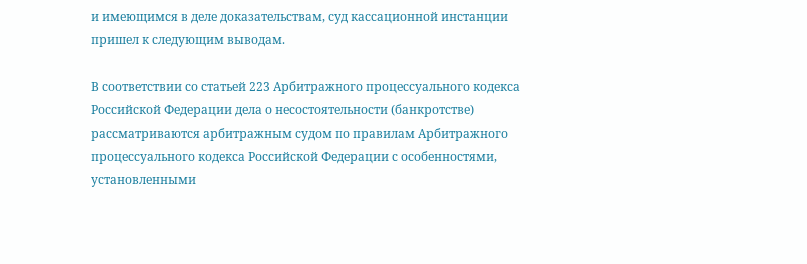и имеющимся в деле доказательствам, суд кассационной инстанции пришел к следующим выводам.

В соответствии со статьей 223 Арбитражного процессуального кодекса Российской Федерации дела о несостоятельности (банкротстве) рассматриваются арбитражным судом по правилам Арбитражного процессуального кодекса Российской Федерации с особенностями, установленными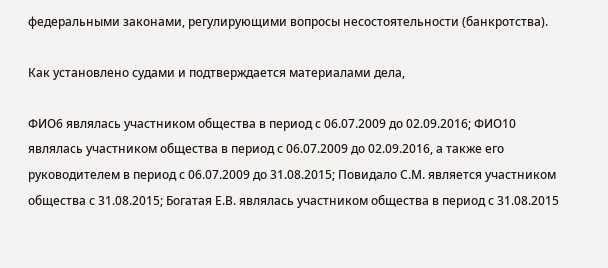федеральными законами, регулирующими вопросы несостоятельности (банкротства).

Как установлено судами и подтверждается материалами дела,

ФИО6 являлась участником общества в период с 06.07.2009 до 02.09.2016; ФИО10 являлась участником общества в период с 06.07.2009 до 02.09.2016, а также его руководителем в период с 06.07.2009 до 31.08.2015; Повидало С.М. является участником общества с 31.08.2015; Богатая Е.В. являлась участником общества в период с 31.08.2015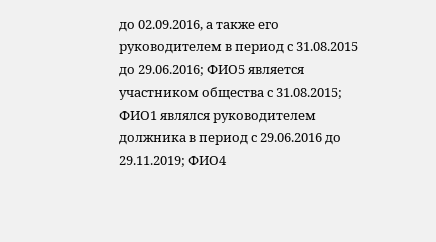до 02.09.2016, а также его руководителем в период с 31.08.2015 до 29.06.2016; ФИО5 является участником общества с 31.08.2015; ФИО1 являлся руководителем должника в период с 29.06.2016 до 29.11.2019; ФИО4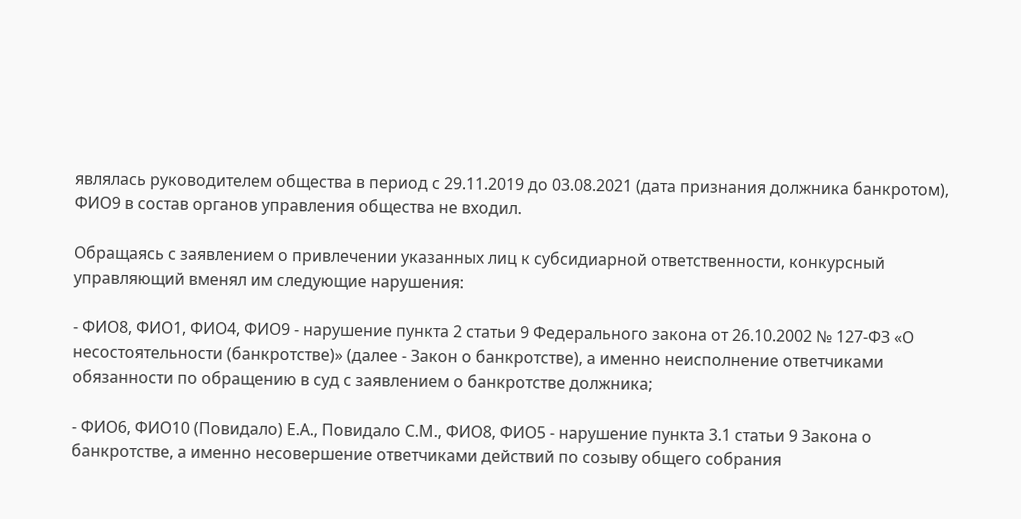являлась руководителем общества в период с 29.11.2019 до 03.08.2021 (дата признания должника банкротом), ФИО9 в состав органов управления общества не входил.

Обращаясь с заявлением о привлечении указанных лиц к субсидиарной ответственности, конкурсный управляющий вменял им следующие нарушения:

- ФИО8, ФИО1, ФИО4, ФИО9 - нарушение пункта 2 статьи 9 Федерального закона от 26.10.2002 № 127-ФЗ «О несостоятельности (банкротстве)» (далее - Закон о банкротстве), а именно неисполнение ответчиками обязанности по обращению в суд с заявлением о банкротстве должника;

- ФИО6, ФИО10 (Повидало) Е.А., Повидало С.М., ФИО8, ФИО5 - нарушение пункта 3.1 статьи 9 Закона о банкротстве, а именно несовершение ответчиками действий по созыву общего собрания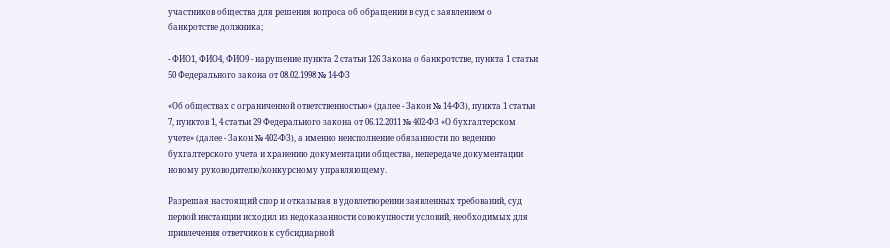участников общества для решения вопроса об обращении в суд с заявлением о банкротстве должника;

- ФИО1, ФИО4, ФИО9 - нарушение пункта 2 статьи 126 Закона о банкротстве, пункта 1 статьи 50 Федерального закона от 08.02.1998 № 14-ФЗ

«Об обществах с ограниченной ответственностью» (далее - Закон № 14-ФЗ), пункта 1 статьи 7, пунктов 1, 4 статьи 29 Федерального закона от 06.12.2011 № 402-ФЗ «О бухгалтерском учете» (далее - Закон № 402-ФЗ), а именно неисполнение обязанности по ведению бухгалтерского учета и хранению документации общества, непередаче документации новому руководителю/конкурсному управляющему.

Разрешая настоящий спор и отказывая в удовлетворении заявленных требований, суд первой инстанции исходил из недоказанности совокупности условий, необходимых для привлечения ответчиков к субсидиарной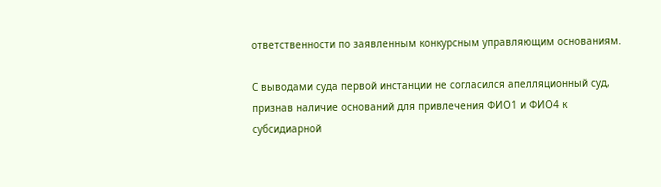ответственности по заявленным конкурсным управляющим основаниям.

С выводами суда первой инстанции не согласился апелляционный суд, признав наличие оснований для привлечения ФИО1 и ФИО4 к субсидиарной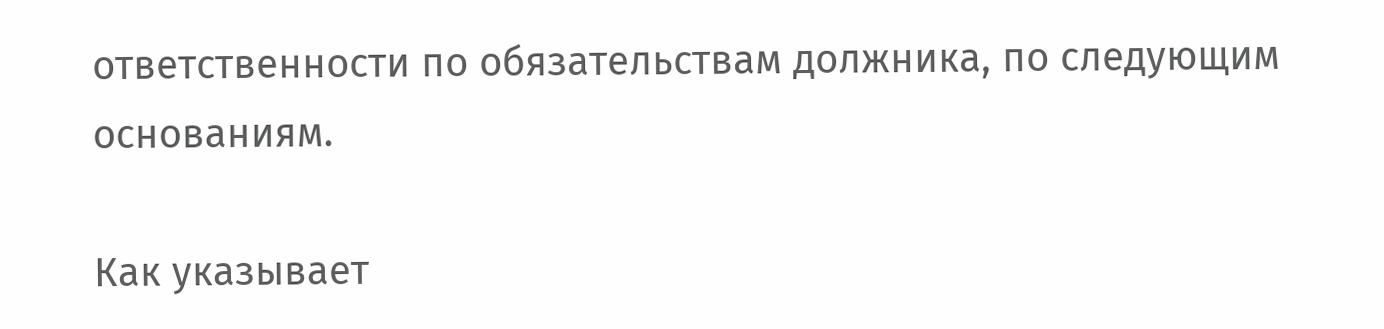ответственности по обязательствам должника, по следующим основаниям.

Как указывает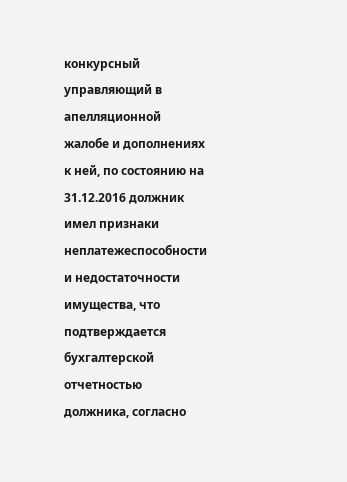конкурсный управляющий в апелляционной жалобе и дополнениях к ней, по состоянию на 31.12.2016 должник имел признаки неплатежеспособности и недостаточности имущества, что подтверждается бухгалтерской отчетностью должника, согласно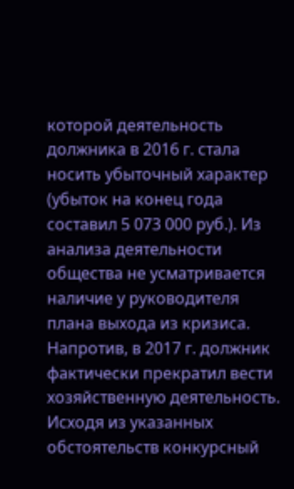которой деятельность должника в 2016 г. стала носить убыточный характер (убыток на конец года составил 5 073 000 руб.). Из анализа деятельности общества не усматривается наличие у руководителя плана выхода из кризиса. Напротив, в 2017 г. должник фактически прекратил вести хозяйственную деятельность. Исходя из указанных обстоятельств конкурсный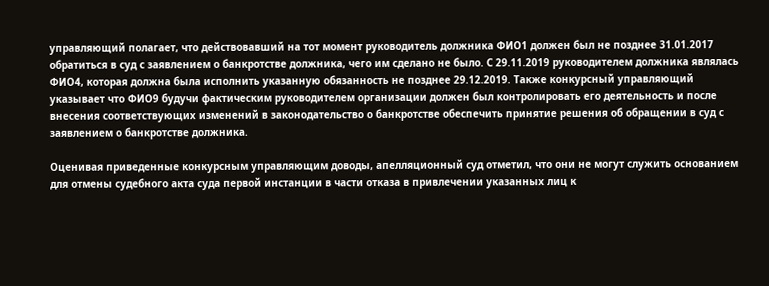управляющий полагает, что действовавший на тот момент руководитель должника ФИО1 должен был не позднее 31.01.2017 обратиться в суд с заявлением о банкротстве должника, чего им сделано не было. С 29.11.2019 руководителем должника являлась ФИО4, которая должна была исполнить указанную обязанность не позднее 29.12.2019. Также конкурсный управляющий указывает что ФИО9 будучи фактическим руководителем организации должен был контролировать его деятельность и после внесения соответствующих изменений в законодательство о банкротстве обеспечить принятие решения об обращении в суд с заявлением о банкротстве должника.

Оценивая приведенные конкурсным управляющим доводы, апелляционный суд отметил, что они не могут служить основанием для отмены судебного акта суда первой инстанции в части отказа в привлечении указанных лиц к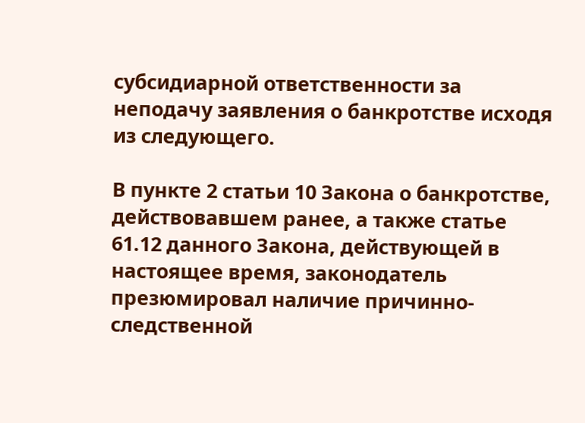субсидиарной ответственности за неподачу заявления о банкротстве исходя из следующего.

В пункте 2 статьи 10 Закона о банкротстве, действовавшем ранее, а также статье 61.12 данного Закона, действующей в настоящее время, законодатель презюмировал наличие причинно-следственной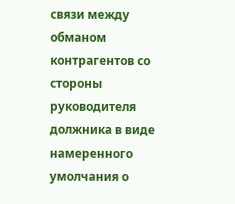связи между обманом контрагентов со стороны руководителя должника в виде намеренного умолчания о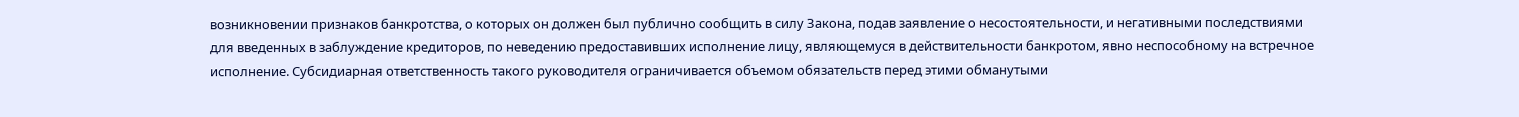возникновении признаков банкротства, о которых он должен был публично сообщить в силу Закона, подав заявление о несостоятельности, и негативными последствиями для введенных в заблуждение кредиторов, по неведению предоставивших исполнение лицу, являющемуся в действительности банкротом, явно неспособному на встречное исполнение. Субсидиарная ответственность такого руководителя ограничивается объемом обязательств перед этими обманутыми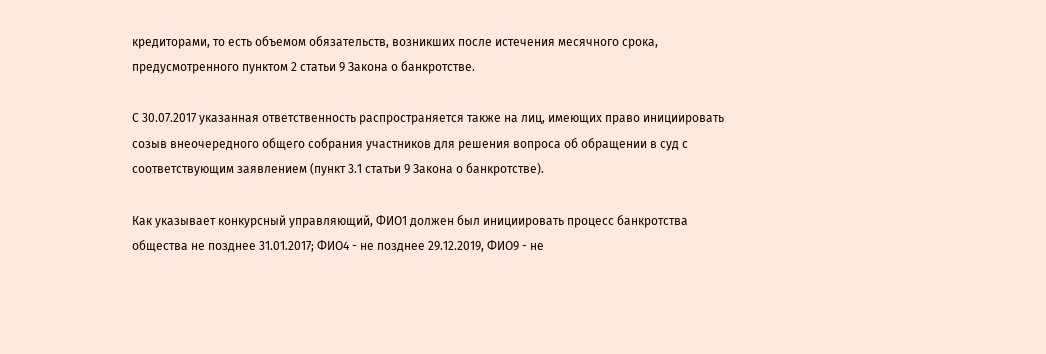кредиторами, то есть объемом обязательств, возникших после истечения месячного срока, предусмотренного пунктом 2 статьи 9 Закона о банкротстве.

С 30.07.2017 указанная ответственность распространяется также на лиц, имеющих право инициировать созыв внеочередного общего собрания участников для решения вопроса об обращении в суд с соответствующим заявлением (пункт 3.1 статьи 9 Закона о банкротстве).

Как указывает конкурсный управляющий, ФИО1 должен был инициировать процесс банкротства общества не позднее 31.01.2017; ФИО4 - не позднее 29.12.2019, ФИО9 - не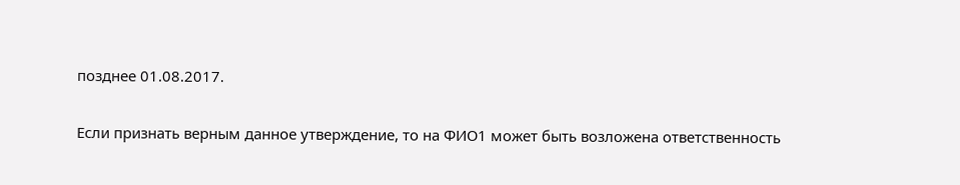позднее 01.08.2017.

Если признать верным данное утверждение, то на ФИО1 может быть возложена ответственность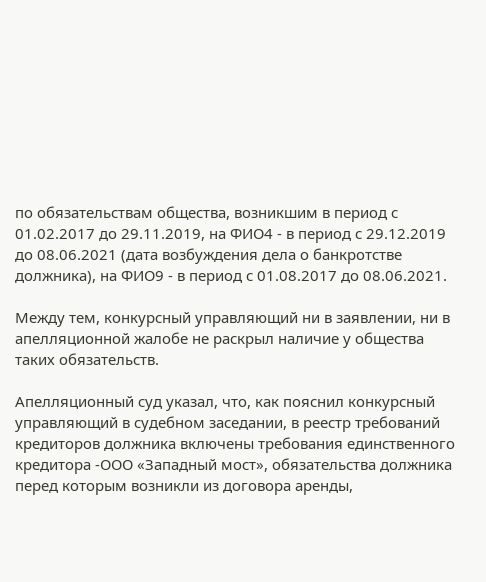по обязательствам общества, возникшим в период с 01.02.2017 до 29.11.2019, на ФИО4 - в период с 29.12.2019 до 08.06.2021 (дата возбуждения дела о банкротстве должника), на ФИО9 - в период с 01.08.2017 до 08.06.2021.

Между тем, конкурсный управляющий ни в заявлении, ни в апелляционной жалобе не раскрыл наличие у общества таких обязательств.

Апелляционный суд указал, что, как пояснил конкурсный управляющий в судебном заседании, в реестр требований кредиторов должника включены требования единственного кредитора -ООО «Западный мост», обязательства должника перед которым возникли из договора аренды,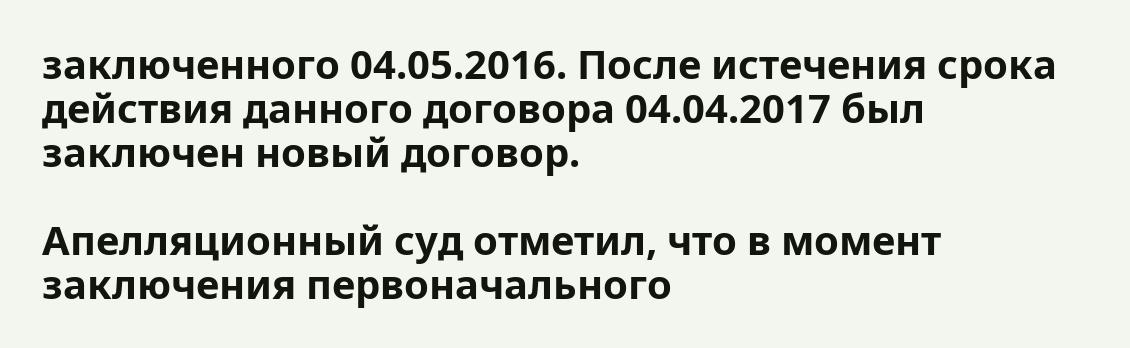заключенного 04.05.2016. После истечения срока действия данного договора 04.04.2017 был заключен новый договор.

Апелляционный суд отметил, что в момент заключения первоначального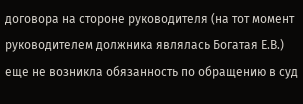договора на стороне руководителя (на тот момент руководителем должника являлась Богатая Е.В.) еще не возникла обязанность по обращению в суд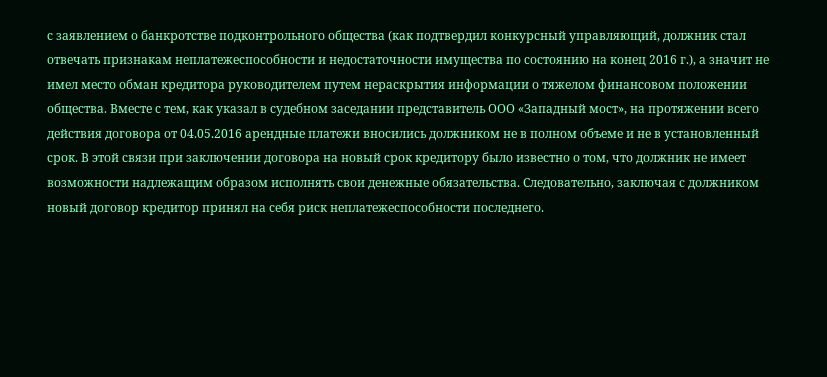с заявлением о банкротстве подконтрольного общества (как подтвердил конкурсный управляющий, должник стал отвечать признакам неплатежеспособности и недостаточности имущества по состоянию на конец 2016 г.), а значит не имел место обман кредитора руководителем путем нераскрытия информации о тяжелом финансовом положении общества. Вместе с тем, как указал в судебном заседании представитель ООО «Западный мост», на протяжении всего действия договора от 04.05.2016 арендные платежи вносились должником не в полном объеме и не в установленный срок. В этой связи при заключении договора на новый срок кредитору было известно о том, что должник не имеет возможности надлежащим образом исполнять свои денежные обязательства. Следовательно, заключая с должником новый договор кредитор принял на себя риск неплатежеспособности последнего.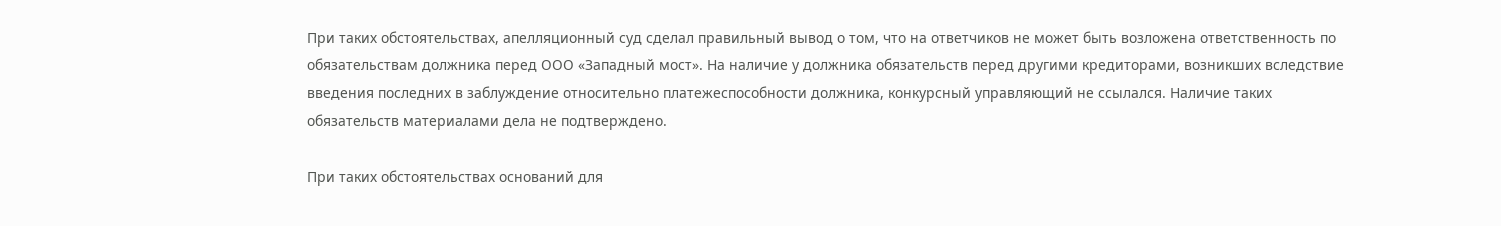При таких обстоятельствах, апелляционный суд сделал правильный вывод о том, что на ответчиков не может быть возложена ответственность по обязательствам должника перед ООО «Западный мост». На наличие у должника обязательств перед другими кредиторами, возникших вследствие введения последних в заблуждение относительно платежеспособности должника, конкурсный управляющий не ссылался. Наличие таких обязательств материалами дела не подтверждено.

При таких обстоятельствах оснований для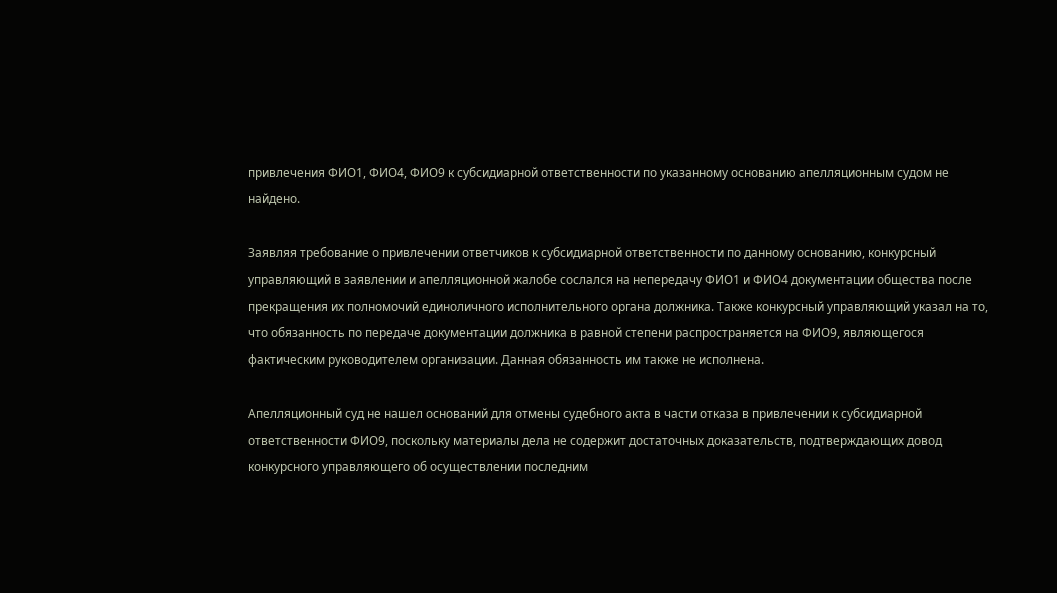привлечения ФИО1, ФИО4, ФИО9 к субсидиарной ответственности по указанному основанию апелляционным судом не найдено.

Заявляя требование о привлечении ответчиков к субсидиарной ответственности по данному основанию, конкурсный управляющий в заявлении и апелляционной жалобе сослался на непередачу ФИО1 и ФИО4 документации общества после прекращения их полномочий единоличного исполнительного органа должника. Также конкурсный управляющий указал на то, что обязанность по передаче документации должника в равной степени распространяется на ФИО9, являющегося фактическим руководителем организации. Данная обязанность им также не исполнена.

Апелляционный суд не нашел оснований для отмены судебного акта в части отказа в привлечении к субсидиарной ответственности ФИО9, поскольку материалы дела не содержит достаточных доказательств, подтверждающих довод конкурсного управляющего об осуществлении последним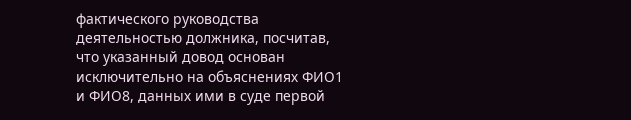фактического руководства деятельностью должника, посчитав, что указанный довод основан исключительно на объяснениях ФИО1 и ФИО8, данных ими в суде первой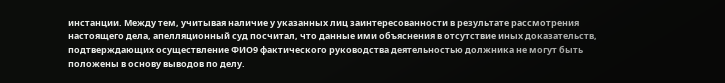инстанции. Между тем, учитывая наличие у указанных лиц заинтересованности в результате рассмотрения настоящего дела, апелляционный суд посчитал, что данные ими объяснения в отсутствие иных доказательств, подтверждающих осуществление ФИО9 фактического руководства деятельностью должника не могут быть положены в основу выводов по делу.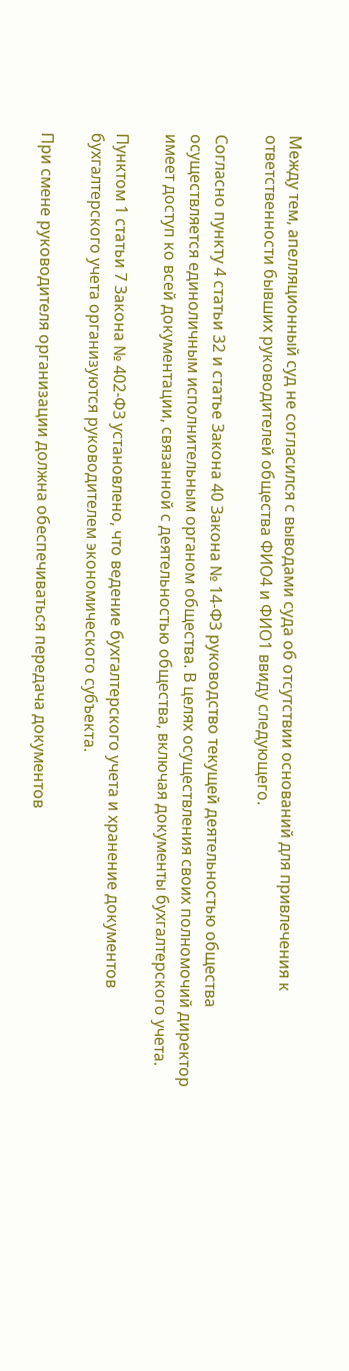Между тем, апелляционный суд не согласился с выводами суда об отсутствии оснований для привлечения к ответственности бывших руководителей общества ФИО4 и ФИО1 ввиду следующего.

Согласно пункту 4 статьи 32 и статье Закона 40 Закона № 14-ФЗ руководство текущей деятельностью общества осуществляется единоличным исполнительным органом общества. В целях осуществления своих полномочий директор имеет доступ ко всей документации, связанной с деятельностью общества, включая документы бухгалтерского учета.

Пунктом 1 статьи 7 Закона № 402-ФЗ установлено, что ведение бухгалтерского учета и хранение документов бухгалтерского учета организуются руководителем экономического субъекта.

При смене руководителя организации должна обеспечиваться передача документов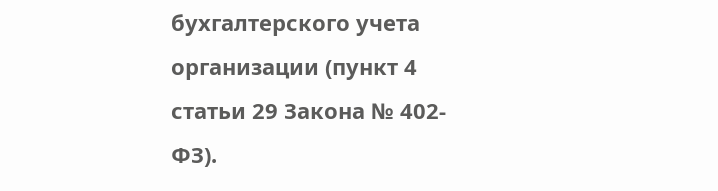бухгалтерского учета организации (пункт 4 статьи 29 Закона № 402-ФЗ).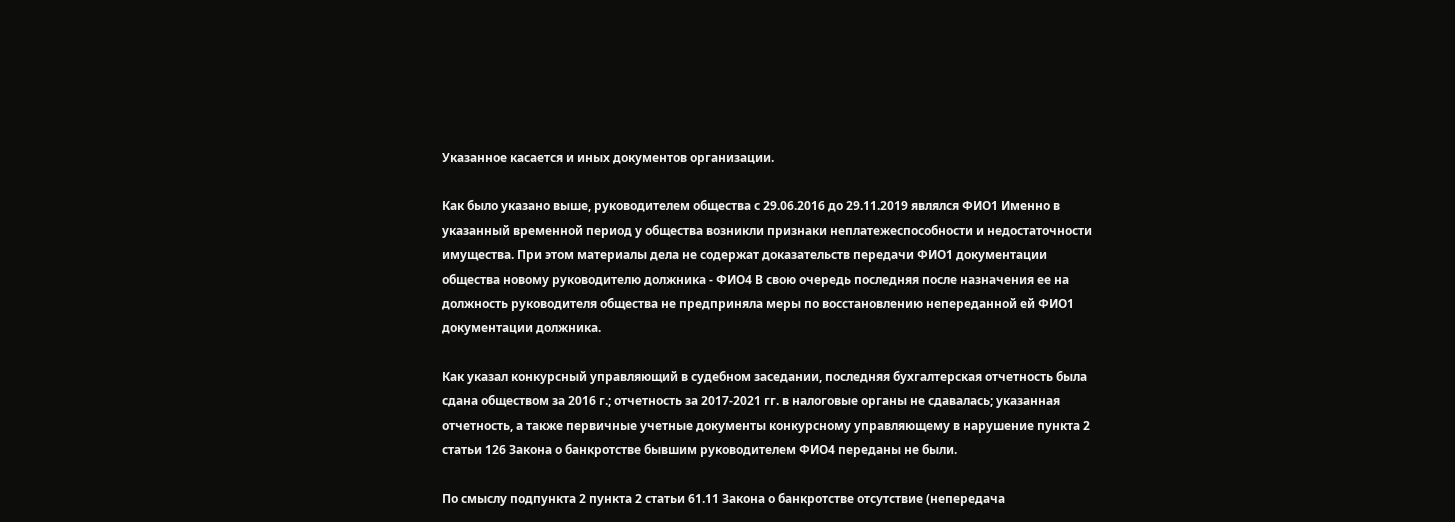Указанное касается и иных документов организации.

Как было указано выше, руководителем общества с 29.06.2016 до 29.11.2019 являлся ФИО1 Именно в указанный временной период у общества возникли признаки неплатежеспособности и недостаточности имущества. При этом материалы дела не содержат доказательств передачи ФИО1 документации общества новому руководителю должника - ФИО4 В свою очередь последняя после назначения ее на должность руководителя общества не предприняла меры по восстановлению непереданной ей ФИО1 документации должника.

Как указал конкурсный управляющий в судебном заседании, последняя бухгалтерская отчетность была сдана обществом за 2016 г.; отчетность за 2017-2021 гг. в налоговые органы не сдавалась; указанная отчетность, а также первичные учетные документы конкурсному управляющему в нарушение пункта 2 статьи 126 Закона о банкротстве бывшим руководителем ФИО4 переданы не были.

По смыслу подпункта 2 пункта 2 статьи 61.11 Закона о банкротстве отсутствие (непередача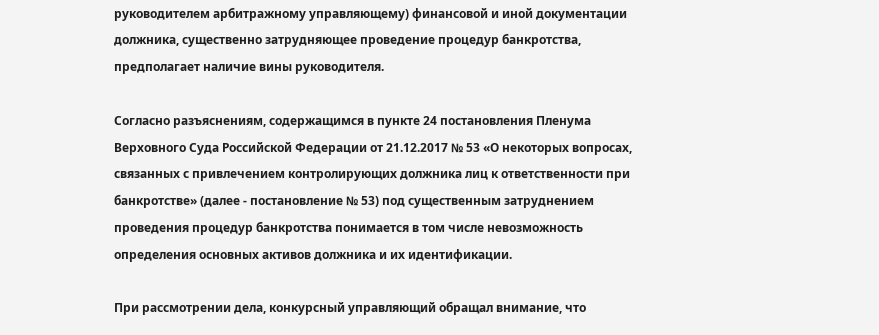руководителем арбитражному управляющему) финансовой и иной документации должника, существенно затрудняющее проведение процедур банкротства, предполагает наличие вины руководителя.

Согласно разъяснениям, содержащимся в пункте 24 постановления Пленума Верховного Суда Российской Федерации от 21.12.2017 № 53 «О некоторых вопросах, связанных с привлечением контролирующих должника лиц к ответственности при банкротстве» (далее - постановление № 53) под существенным затруднением проведения процедур банкротства понимается в том числе невозможность определения основных активов должника и их идентификации.

При рассмотрении дела, конкурсный управляющий обращал внимание, что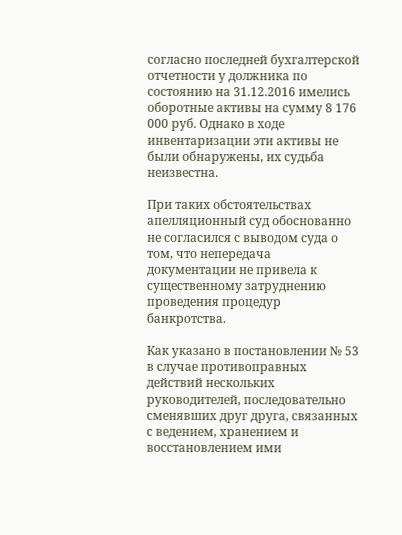согласно последней бухгалтерской отчетности у должника по состоянию на 31.12.2016 имелись оборотные активы на сумму 8 176 000 руб. Однако в ходе инвентаризации эти активы не были обнаружены, их судьба неизвестна.

При таких обстоятельствах апелляционный суд обоснованно не согласился с выводом суда о том, что непередача документации не привела к существенному затруднению проведения процедур банкротства.

Как указано в постановлении № 53 в случае противоправных действий нескольких руководителей, последовательно сменявших друг друга, связанных с ведением, хранением и восстановлением ими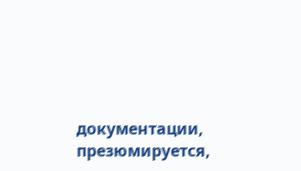документации, презюмируется,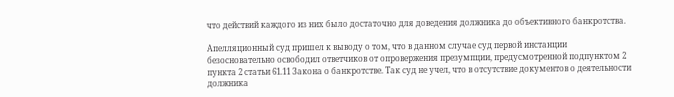что действий каждого из них было достаточно для доведения должника до объективного банкротства.

Апелляционный суд пришел к выводу о том, что в данном случае суд первой инстанции безосновательно освободил ответчиков от опровержения презумпции, предусмотренной подпунктом 2 пункта 2 статьи 61.11 Закона о банкротстве. Так суд не учел, что в отсутствие документов о деятельности должника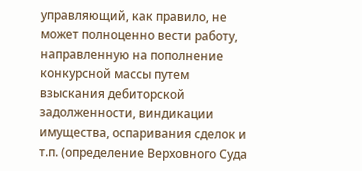управляющий, как правило, не может полноценно вести работу, направленную на пополнение конкурсной массы путем взыскания дебиторской задолженности, виндикации имущества, оспаривания сделок и т.п. (определение Верховного Суда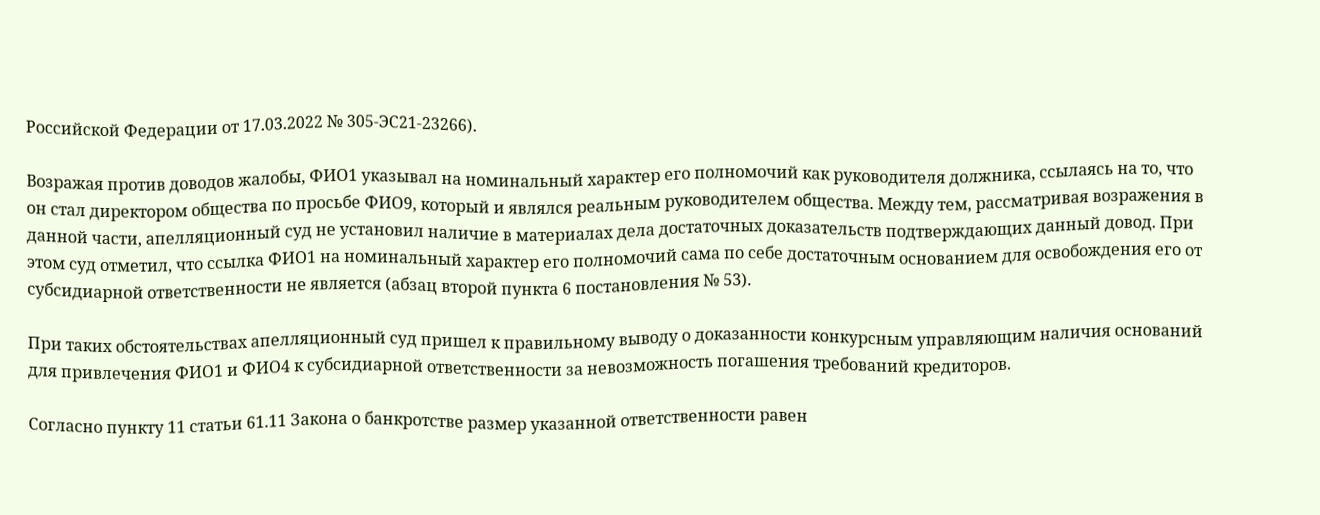Российской Федерации от 17.03.2022 № 305-ЭС21-23266).

Возражая против доводов жалобы, ФИО1 указывал на номинальный характер его полномочий как руководителя должника, ссылаясь на то, что он стал директором общества по просьбе ФИО9, который и являлся реальным руководителем общества. Между тем, рассматривая возражения в данной части, апелляционный суд не установил наличие в материалах дела достаточных доказательств подтверждающих данный довод. При этом суд отметил, что ссылка ФИО1 на номинальный характер его полномочий сама по себе достаточным основанием для освобождения его от субсидиарной ответственности не является (абзац второй пункта 6 постановления № 53).

При таких обстоятельствах апелляционный суд пришел к правильному выводу о доказанности конкурсным управляющим наличия оснований для привлечения ФИО1 и ФИО4 к субсидиарной ответственности за невозможность погашения требований кредиторов.

Согласно пункту 11 статьи 61.11 Закона о банкротстве размер указанной ответственности равен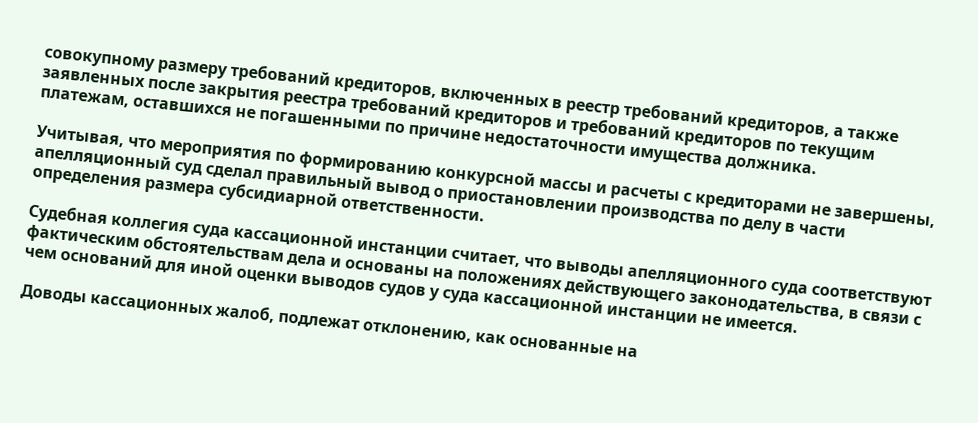совокупному размеру требований кредиторов, включенных в реестр требований кредиторов, а также заявленных после закрытия реестра требований кредиторов и требований кредиторов по текущим платежам, оставшихся не погашенными по причине недостаточности имущества должника.

Учитывая, что мероприятия по формированию конкурсной массы и расчеты с кредиторами не завершены, апелляционный суд сделал правильный вывод о приостановлении производства по делу в части определения размера субсидиарной ответственности.

Судебная коллегия суда кассационной инстанции считает, что выводы апелляционного суда соответствуют фактическим обстоятельствам дела и основаны на положениях действующего законодательства, в связи с чем оснований для иной оценки выводов судов у суда кассационной инстанции не имеется.

Доводы кассационных жалоб, подлежат отклонению, как основанные на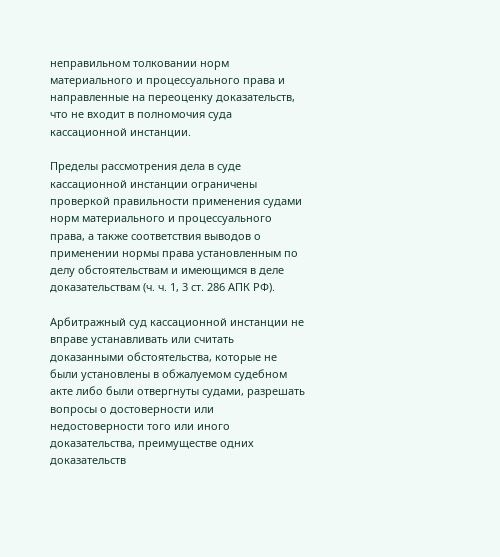неправильном толковании норм материального и процессуального права и направленные на переоценку доказательств, что не входит в полномочия суда кассационной инстанции.

Пределы рассмотрения дела в суде кассационной инстанции ограничены проверкой правильности применения судами норм материального и процессуального права, а также соответствия выводов о применении нормы права установленным по делу обстоятельствам и имеющимся в деле доказательствам (ч. ч. 1, 3 ст. 286 АПК РФ).

Арбитражный суд кассационной инстанции не вправе устанавливать или считать доказанными обстоятельства, которые не были установлены в обжалуемом судебном акте либо были отвергнуты судами, разрешать вопросы о достоверности или недостоверности того или иного доказательства, преимуществе одних доказательств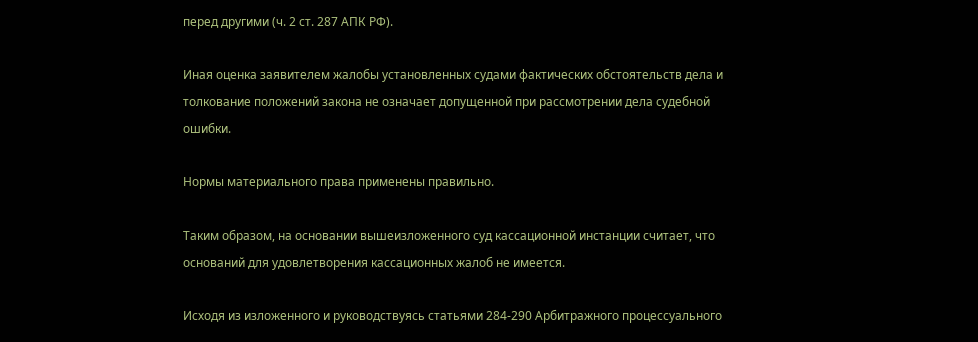перед другими (ч. 2 ст. 287 АПК РФ).

Иная оценка заявителем жалобы установленных судами фактических обстоятельств дела и толкование положений закона не означает допущенной при рассмотрении дела судебной ошибки.

Нормы материального права применены правильно.

Таким образом, на основании вышеизложенного суд кассационной инстанции считает, что оснований для удовлетворения кассационных жалоб не имеется.

Исходя из изложенного и руководствуясь статьями 284-290 Арбитражного процессуального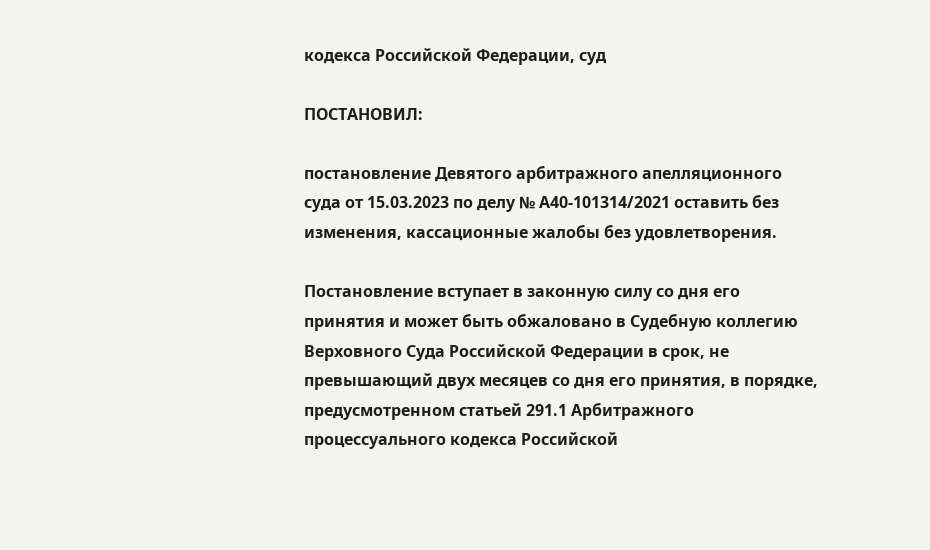кодекса Российской Федерации, суд

ПОСТАНОВИЛ:

постановление Девятого арбитражного апелляционного суда от 15.03.2023 по делу № А40-101314/2021 оставить без изменения, кассационные жалобы без удовлетворения.

Постановление вступает в законную силу со дня его принятия и может быть обжаловано в Судебную коллегию Верховного Суда Российской Федерации в срок, не превышающий двух месяцев со дня его принятия, в порядке, предусмотренном статьей 291.1 Арбитражного процессуального кодекса Российской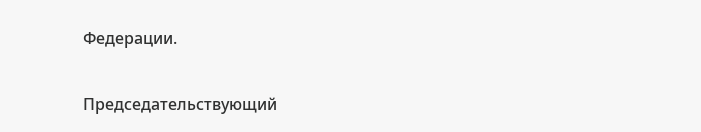Федерации.

Председательствующий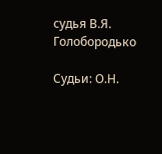судья В.Я. Голобородько

Судьи: О.Н.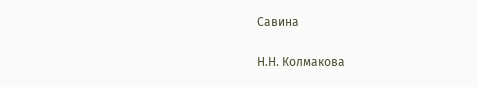Савина

Н.Н. Колмакова